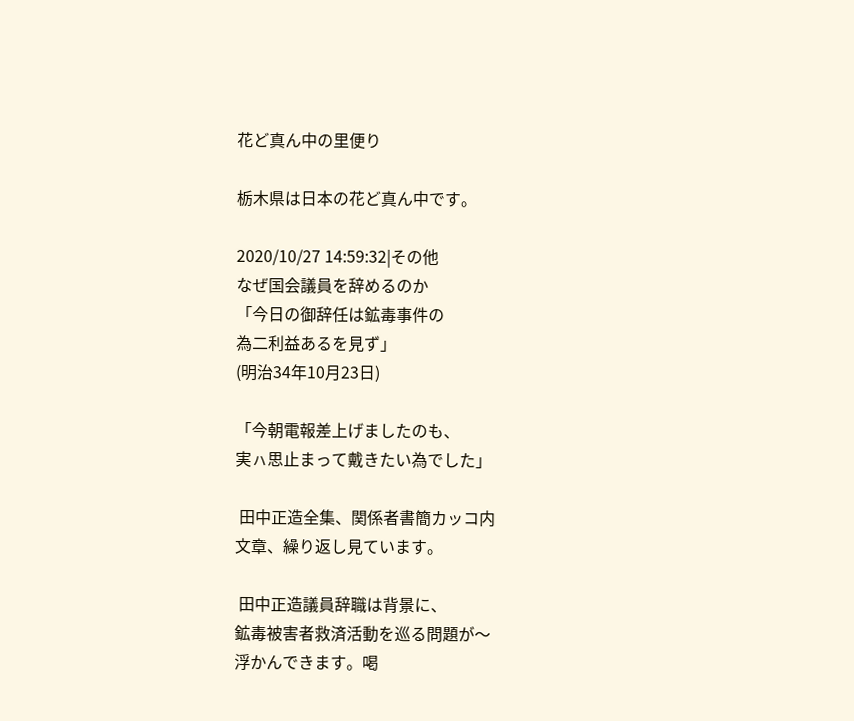花ど真ん中の里便り

栃木県は日本の花ど真ん中です。

2020/10/27 14:59:32|その他
なぜ国会議員を辞めるのか
「今日の御辞任は鉱毒事件の
為二利益あるを見ず」
(明治34年10月23日)

「今朝電報差上げましたのも、
実ㇵ思止まって戴きたい為でした」

 田中正造全集、関係者書簡カッコ内
文章、繰り返し見ています。

 田中正造議員辞職は背景に、
鉱毒被害者救済活動を巡る問題が〜
浮かんできます。喝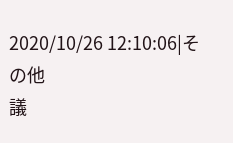2020/10/26 12:10:06|その他
議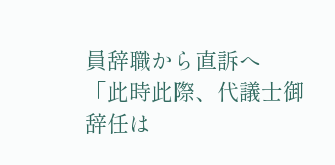員辞職から直訴へ
「此時此際、代議士御辞任は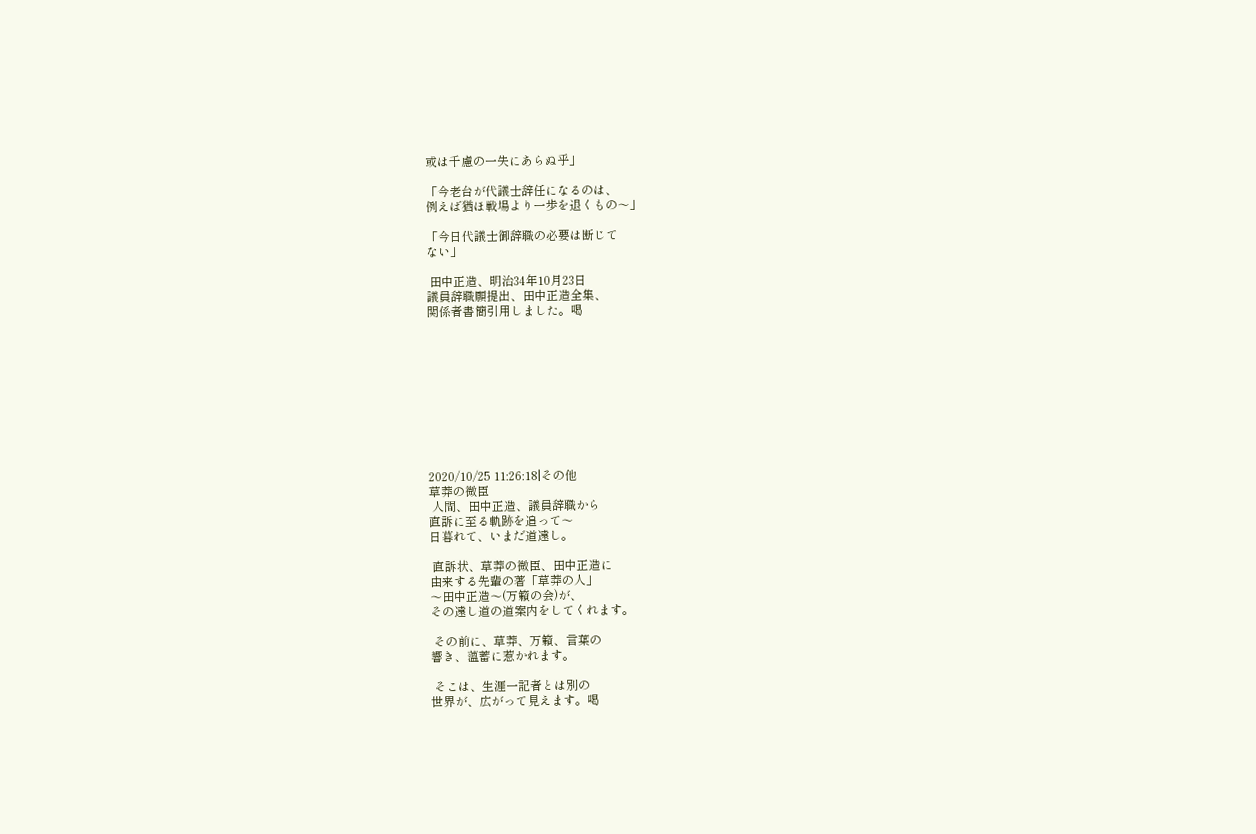或は千慮の一失にあらぬ乎」

「今老台が代議士辞任になるのは、
例えば猶ほ戦場より一歩を退くもの〜」

「今日代議士御辞職の必要は断じて
ない」

 田中正造、明治34年10月23日
議員辞職願提出、田中正造全集、
関係者書簡引用しました。喝










2020/10/25 11:26:18|その他
草莽の微臣
 人間、田中正造、議員辞職から
直訴に至る軌跡を追って〜
日暮れて、いまだ道遠し。

 直訴状、草莽の微臣、田中正造に
由来する先輩の著「草莽の人」
〜田中正造〜(万籟の会)が、
その遠し道の道案内をしてくれます。

 その前に、草莽、万籟、言葉の
響き、薀蓄に惹かれます。

 そこは、生涯一記者とは別の
世界が、広がって見えます。喝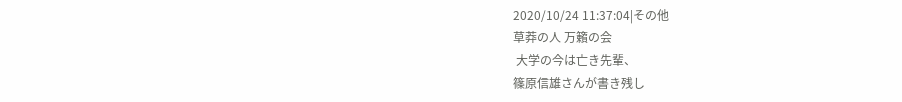2020/10/24 11:37:04|その他
草莽の人 万籟の会
 大学の今は亡き先輩、
篠原信雄さんが書き残し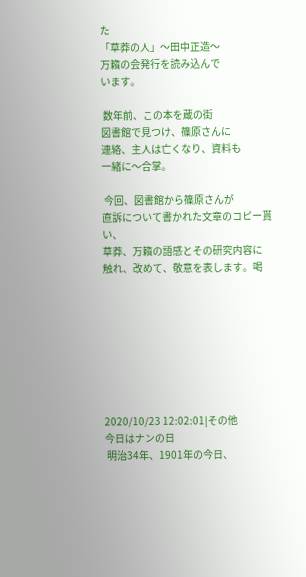た
「草莽の人」〜田中正造〜
万籟の会発行を読み込んで
います。

 数年前、この本を蔵の街
図書館で見つけ、篠原さんに
連絡、主人は亡くなり、資料も
一緒に〜合掌。

 今回、図書館から篠原さんが
直訴について書かれた文章のコピー貰い、
草莽、万籟の語感とその研究内容に
触れ、改めて、敬意を表します。喝








2020/10/23 12:02:01|その他
今日はナンの日
 明治34年、1901年の今日、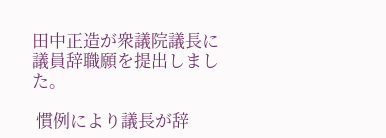田中正造が衆議院議長に
議員辞職願を提出しました。

 慣例により議長が辞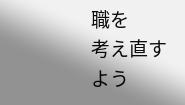職を
考え直すよう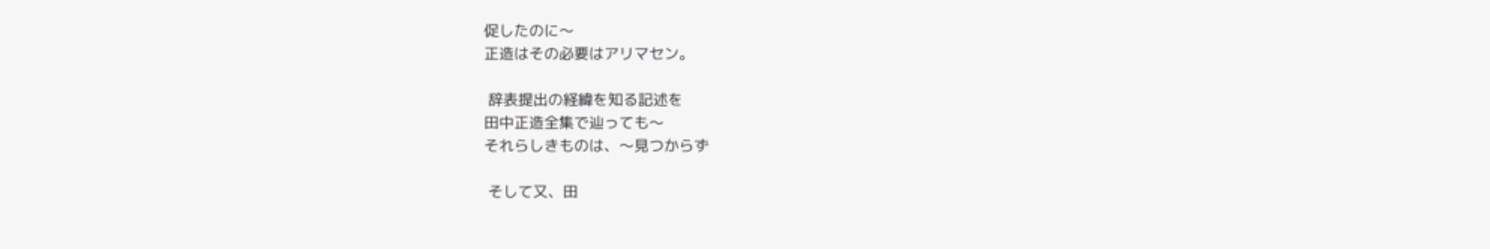促したのに〜
正造はその必要はアリマセン。

 辞表提出の経緯を知る記述を
田中正造全集で辿っても〜
それらしきものは、〜見つからず

 そして又、田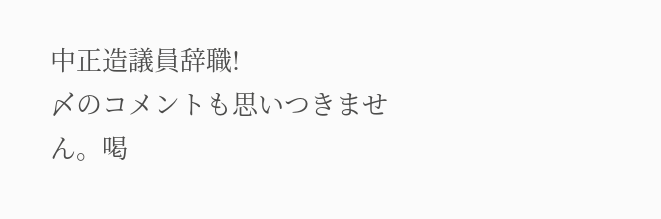中正造議員辞職!
〆のコメントも思いつきません。喝